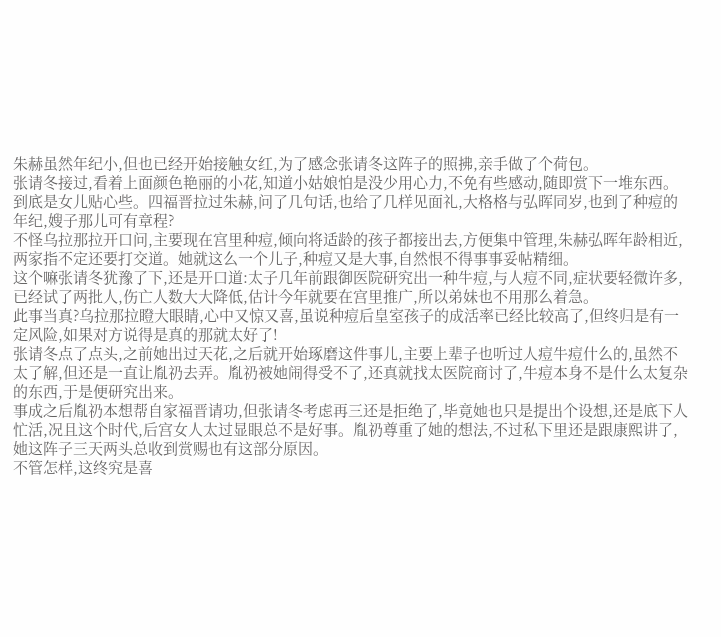朱赫虽然年纪小,但也已经开始接触女红,为了感念张请冬这阵子的照拂,亲手做了个荷包。
张请冬接过,看着上面颜色艳丽的小花,知道小姑娘怕是没少用心力,不免有些感动,随即赏下一堆东西。
到底是女儿贴心些。四福晋拉过朱赫,问了几句话,也给了几样见面礼,大格格与弘晖同岁,也到了种痘的年纪,嫂子那儿可有章程?
不怪乌拉那拉开口问,主要现在宫里种痘,倾向将适龄的孩子都接出去,方便集中管理,朱赫弘晖年龄相近,两家指不定还要打交道。她就这么一个儿子,种痘又是大事,自然恨不得事事妥帖精细。
这个嘛张请冬犹豫了下,还是开口道:太子几年前跟御医院研究出一种牛痘,与人痘不同,症状要轻微许多,已经试了两批人,伤亡人数大大降低,估计今年就要在宫里推广,所以弟妹也不用那么着急。
此事当真?乌拉那拉瞪大眼睛,心中又惊又喜,虽说种痘后皇室孩子的成活率已经比较高了,但终归是有一定风险,如果对方说得是真的那就太好了!
张请冬点了点头,之前她出过天花,之后就开始琢磨这件事儿,主要上辈子也听过人痘牛痘什么的,虽然不太了解,但还是一直让胤礽去弄。胤礽被她闹得受不了,还真就找太医院商讨了,牛痘本身不是什么太复杂的东西,于是便研究出来。
事成之后胤礽本想帮自家福晋请功,但张请冬考虑再三还是拒绝了,毕竟她也只是提出个设想,还是底下人忙活,况且这个时代,后宫女人太过显眼总不是好事。胤礽尊重了她的想法,不过私下里还是跟康熙讲了,她这阵子三天两头总收到赏赐也有这部分原因。
不管怎样,这终究是喜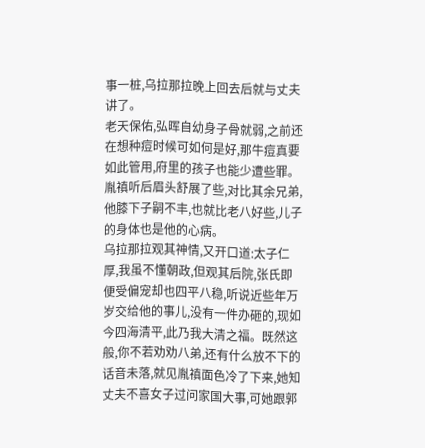事一桩,乌拉那拉晚上回去后就与丈夫讲了。
老天保佑,弘晖自幼身子骨就弱,之前还在想种痘时候可如何是好,那牛痘真要如此管用,府里的孩子也能少遭些罪。
胤禛听后眉头舒展了些,对比其余兄弟,他膝下子嗣不丰,也就比老八好些,儿子的身体也是他的心病。
乌拉那拉观其神情,又开口道:太子仁厚,我虽不懂朝政,但观其后院,张氏即便受偏宠却也四平八稳,听说近些年万岁交给他的事儿,没有一件办砸的,现如今四海清平,此乃我大清之福。既然这般,你不若劝劝八弟,还有什么放不下的
话音未落,就见胤禛面色冷了下来,她知丈夫不喜女子过问家国大事,可她跟郭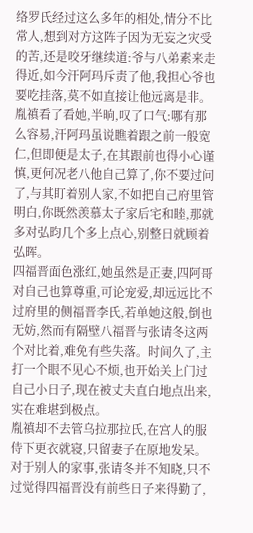络罗氏经过这么多年的相处,情分不比常人,想到对方这阵子因为无妄之灾受的苦,还是咬牙继续道:爷与八弟素来走得近,如今汗阿玛斥责了他,我担心爷也要吃挂落,莫不如直接让他远离是非。
胤禛看了看她,半晌,叹了口气:哪有那么容易,汗阿玛虽说瞧着跟之前一般宽仁,但即便是太子,在其跟前也得小心谨慎,更何况老八他自己算了,你不要过问了,与其盯着别人家,不如把自己府里管明白,你既然羡慕太子家后宅和睦,那就多对弘昀几个多上点心,别整日就顾着弘晖。
四福晋面色涨红,她虽然是正妻,四阿哥对自己也算尊重,可论宠爱,却远远比不过府里的侧福晋李氏,若单她这般,倒也无妨,然而有隔壁八福晋与张请冬这两个对比着,难免有些失落。时间久了,主打一个眼不见心不烦,也开始关上门过自己小日子,现在被丈夫直白地点出来,实在难堪到极点。
胤禛却不去管乌拉那拉氏,在宫人的服侍下更衣就寝,只留妻子在原地发呆。
对于别人的家事,张请冬并不知晓,只不过觉得四福晋没有前些日子来得勤了,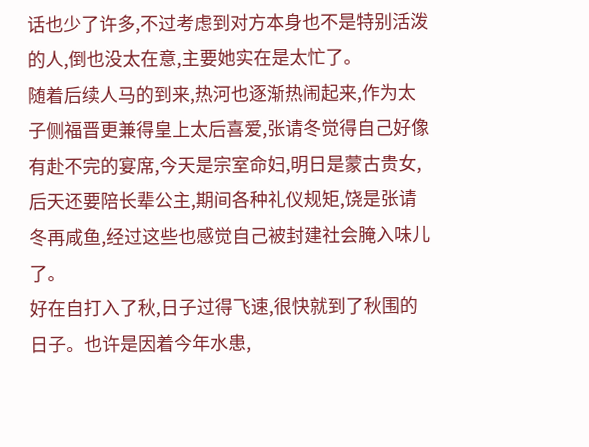话也少了许多,不过考虑到对方本身也不是特别活泼的人,倒也没太在意,主要她实在是太忙了。
随着后续人马的到来,热河也逐渐热闹起来,作为太子侧福晋更兼得皇上太后喜爱,张请冬觉得自己好像有赴不完的宴席,今天是宗室命妇,明日是蒙古贵女,后天还要陪长辈公主,期间各种礼仪规矩,饶是张请冬再咸鱼,经过这些也感觉自己被封建社会腌入味儿了。
好在自打入了秋,日子过得飞速,很快就到了秋围的日子。也许是因着今年水患,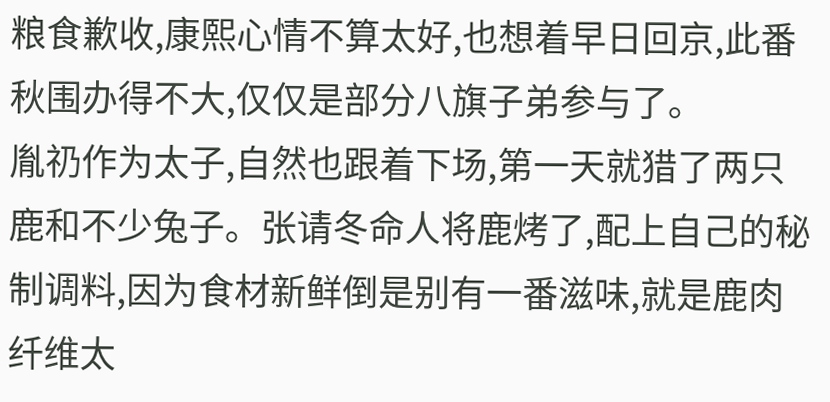粮食歉收,康熙心情不算太好,也想着早日回京,此番秋围办得不大,仅仅是部分八旗子弟参与了。
胤礽作为太子,自然也跟着下场,第一天就猎了两只鹿和不少兔子。张请冬命人将鹿烤了,配上自己的秘制调料,因为食材新鲜倒是别有一番滋味,就是鹿肉纤维太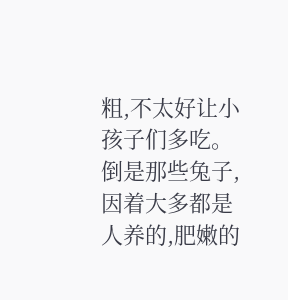粗,不太好让小孩子们多吃。倒是那些兔子,因着大多都是人养的,肥嫩的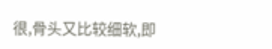很,骨头又比较细软,即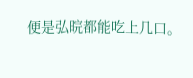便是弘晥都能吃上几口。